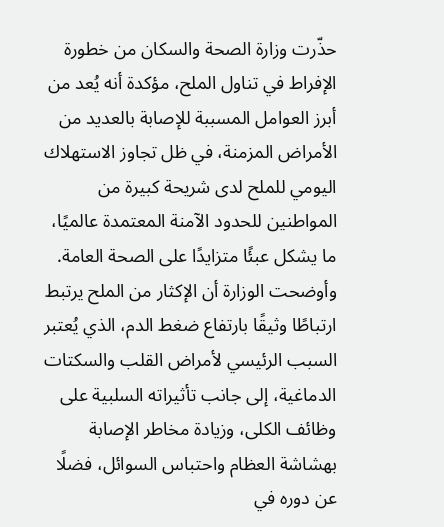حذّرت وزارة الصحة والسكان من خطورة الإفراط في تناول الملح، مؤكدة أنه يُعد من أبرز العوامل المسببة للإصابة بالعديد من الأمراض المزمنة، في ظل تجاوز الاستهلاك اليومي للملح لدى شريحة كبيرة من المواطنين للحدود الآمنة المعتمدة عالميًا، ما يشكل عبئًا متزايدًا على الصحة العامة.
وأوضحت الوزارة أن الإكثار من الملح يرتبط ارتباطًا وثيقًا بارتفاع ضغط الدم، الذي يُعتبر السبب الرئيسي لأمراض القلب والسكتات الدماغية، إلى جانب تأثيراته السلبية على وظائف الكلى، وزيادة مخاطر الإصابة بهشاشة العظام واحتباس السوائل، فضلًا عن دوره في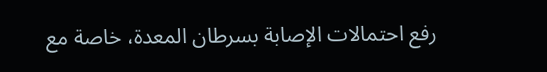رفع احتمالات الإصابة بسرطان المعدة، خاصة مع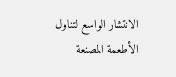الانتشار الواسع لتناول الأطعمة المصنعة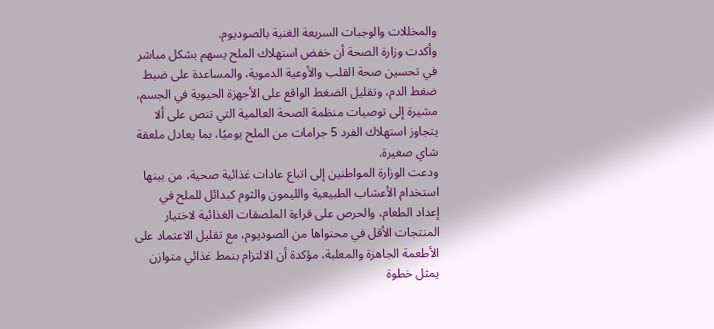والمخللات والوجبات السريعة الغنية بالصوديوم.
وأكدت وزارة الصحة أن خفض استهلاك الملح يسهم بشكل مباشر في تحسين صحة القلب والأوعية الدموية، والمساعدة على ضبط ضغط الدم، وتقليل الضغط الواقع على الأجهزة الحيوية في الجسم، مشيرة إلى توصيات منظمة الصحة العالمية التي تنص على ألا يتجاوز استهلاك الفرد 5 جرامات من الملح يوميًا، بما يعادل ملعقة شاي صغيرة.
ودعت الوزارة المواطنين إلى اتباع عادات غذائية صحية، من بينها استخدام الأعشاب الطبيعية والليمون والثوم كبدائل للملح في إعداد الطعام، والحرص على قراءة الملصقات الغذائية لاختيار المنتجات الأقل في محتواها من الصوديوم، مع تقليل الاعتماد على الأطعمة الجاهزة والمعلبة، مؤكدة أن الالتزام بنمط غذائي متوازن يمثل خطوة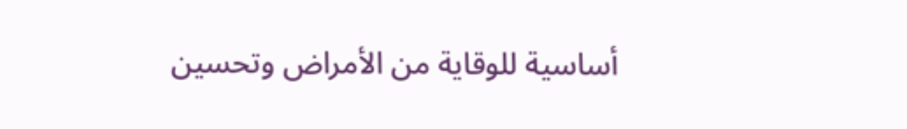أساسية للوقاية من الأمراض وتحسين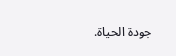جودة الحياة.